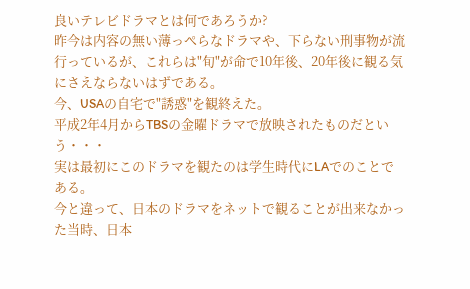良いテレビドラマとは何であろうか?
昨今は内容の無い薄っぺらなドラマや、下らない刑事物が流行っているが、これらは"旬"が命で10年後、20年後に観る気にさえならないはずである。
今、USAの自宅で"誘惑"を観終えた。
平成2年4月からTBSの金曜ドラマで放映されたものだという・・・
実は最初にこのドラマを観たのは学生時代にLAでのことである。
今と違って、日本のドラマをネットで観ることが出来なかった当時、日本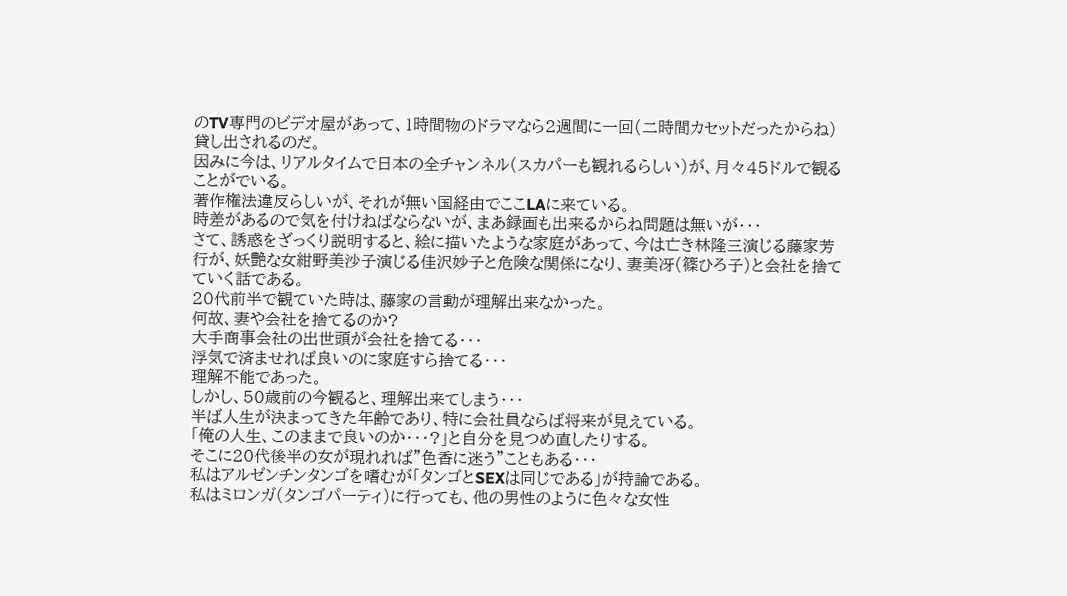のTV専門のビデオ屋があって、1時間物のドラマなら2週間に一回(二時間カセットだったからね)貸し出されるのだ。
因みに今は、リアルタイムで日本の全チャンネル(スカパーも観れるらしい)が、月々45ドルで観ることがでいる。
著作権法違反らしいが、それが無い国経由でここLAに来ている。
時差があるので気を付けねばならないが、まあ録画も出来るからね問題は無いが・・・
さて、誘惑をざっくり説明すると、絵に描いたような家庭があって、今は亡き林隆三演じる藤家芳行が、妖艶な女紺野美沙子演じる佳沢妙子と危険な関係になり、妻美冴(篠ひろ子)と会社を捨てていく話である。
20代前半で観ていた時は、藤家の言動が理解出来なかった。
何故、妻や会社を捨てるのか?
大手商事会社の出世頭が会社を捨てる・・・
浮気で済ませれば良いのに家庭すら捨てる・・・
理解不能であった。
しかし、50歳前の今観ると、理解出来てしまう・・・
半ば人生が決まってきた年齢であり、特に会社員ならば将来が見えている。
「俺の人生、このままで良いのか・・・?」と自分を見つめ直したりする。
そこに20代後半の女が現れれば"色香に迷う"こともある・・・
私はアルゼンチンタンゴを嗜むが「タンゴとSEXは同じである」が持論である。
私はミロンガ(タンゴパーティ)に行っても、他の男性のように色々な女性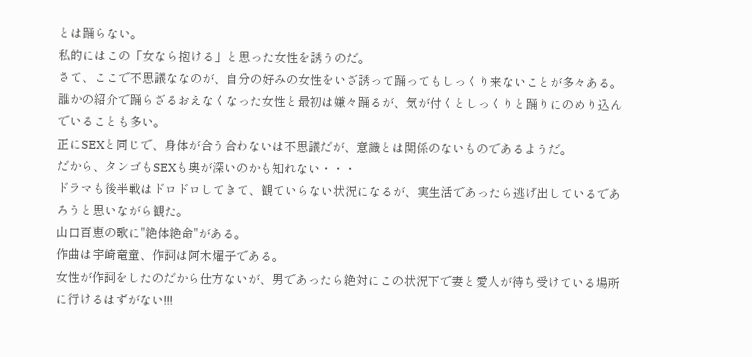とは踊らない。
私的にはこの「女なら抱ける」と思った女性を誘うのだ。
さて、ここで不思議ななのが、自分の好みの女性をいざ誘って踊ってもしっくり来ないことが多々ある。
誰かの紹介で踊らざるおえなくなった女性と最初は嫌々踊るが、気が付くとしっくりと踊りにのめり込んでいることも多い。
正にSEXと同じで、身体が合う合わないは不思議だが、意識とは関係のないものであるようだ。
だから、タンゴもSEXも奥が深いのかも知れない・・・
ドラマも後半戦はドロドロしてきて、観ていらない状況になるが、実生活であったら逃げ出しているであろうと思いながら観た。
山口百恵の歌に"絶体絶命"がある。
作曲は宇崎竜童、作詞は阿木燿子である。
女性が作詞をしたのだから仕方ないが、男であったら絶対にこの状況下で妻と愛人が待ち受けている場所に行けるはずがない!!!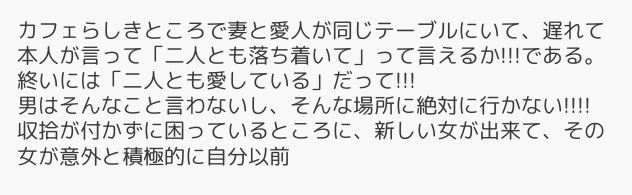カフェらしきところで妻と愛人が同じテーブルにいて、遅れて本人が言って「二人とも落ち着いて」って言えるか!!!である。
終いには「二人とも愛している」だって!!!
男はそんなこと言わないし、そんな場所に絶対に行かない!!!!
収拾が付かずに困っているところに、新しい女が出来て、その女が意外と積極的に自分以前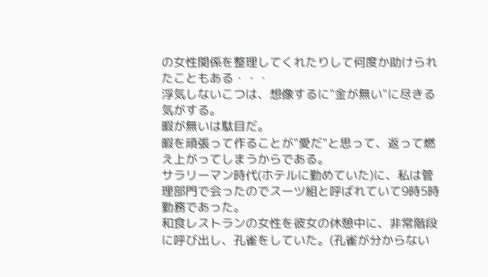の女性関係を整理してくれたりして何度か助けられたこともある・・・
浮気しないこつは、想像するに"金が無い"に尽きる気がする。
暇が無いは駄目だ。
暇を頑張って作ることが"愛だ"と思って、返って燃え上がってしまうからである。
サラリーマン時代(ホテルに勤めていた)に、私は管理部門で会ったのでスーツ組と呼ばれていて9時5時勤務であった。
和食レストランの女性を彼女の休憩中に、非常階段に呼び出し、孔雀をしていた。(孔雀が分からない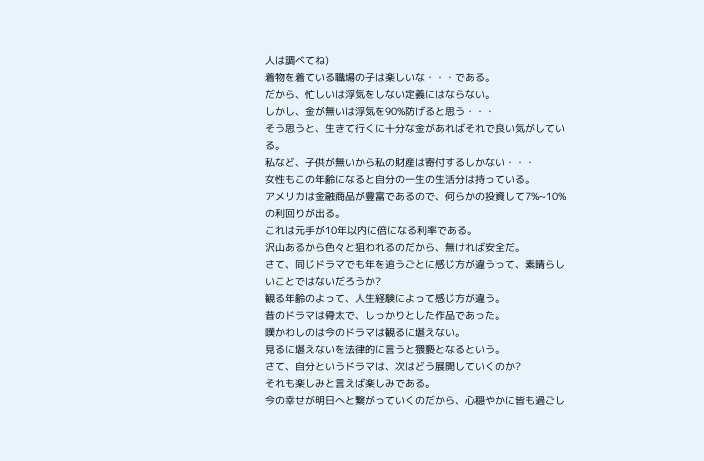人は調べてね)
着物を着ている職場の子は楽しいな・・・である。
だから、忙しいは浮気をしない定義にはならない。
しかし、金が無いは浮気を90%防げると思う・・・
そう思うと、生きて行くに十分な金があればそれで良い気がしている。
私など、子供が無いから私の財産は寄付するしかない・・・
女性もこの年齢になると自分の一生の生活分は持っている。
アメリカは金融商品が豊富であるので、何らかの投資して7%~10%の利回りが出る。
これは元手が10年以内に倍になる利率である。
沢山あるから色々と狙われるのだから、無ければ安全だ。
さて、同じドラマでも年を追うごとに感じ方が違うって、素晴らしいことではないだろうか?
観る年齢のよって、人生経験によって感じ方が違う。
昔のドラマは骨太で、しっかりとした作品であった。
嘆かわしのは今のドラマは観るに堪えない。
見るに堪えないを法律的に言うと猥褻となるという。
さて、自分というドラマは、次はどう展開していくのか?
それも楽しみと言えば楽しみである。
今の幸せが明日へと繋がっていくのだから、心穏やかに皆も過ごし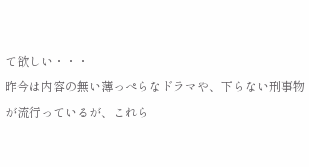て欲しい・・・
昨今は内容の無い薄っぺらなドラマや、下らない刑事物が流行っているが、これら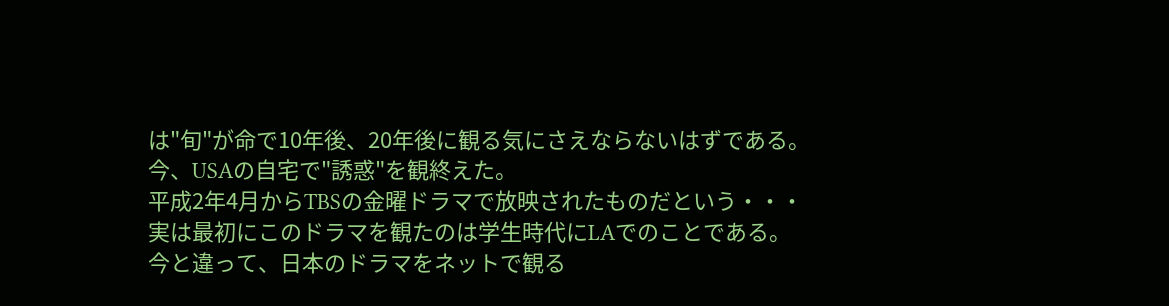は"旬"が命で10年後、20年後に観る気にさえならないはずである。
今、USAの自宅で"誘惑"を観終えた。
平成2年4月からTBSの金曜ドラマで放映されたものだという・・・
実は最初にこのドラマを観たのは学生時代にLAでのことである。
今と違って、日本のドラマをネットで観る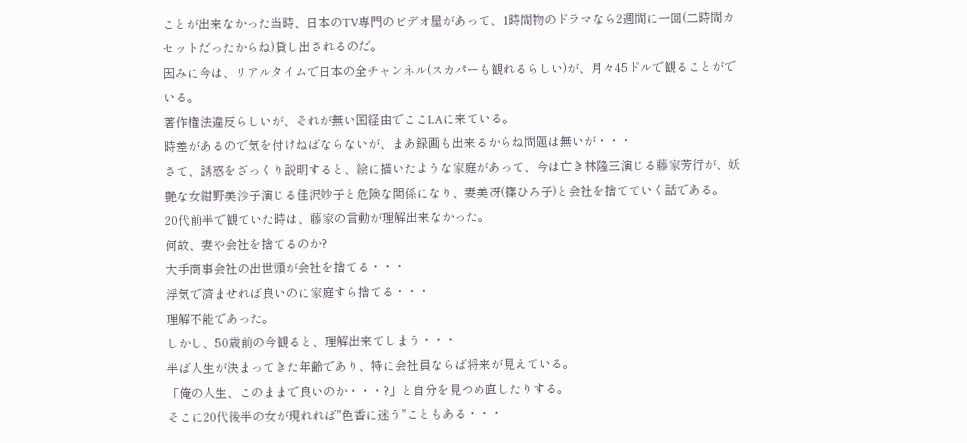ことが出来なかった当時、日本のTV専門のビデオ屋があって、1時間物のドラマなら2週間に一回(二時間カセットだったからね)貸し出されるのだ。
因みに今は、リアルタイムで日本の全チャンネル(スカパーも観れるらしい)が、月々45ドルで観ることがでいる。
著作権法違反らしいが、それが無い国経由でここLAに来ている。
時差があるので気を付けねばならないが、まあ録画も出来るからね問題は無いが・・・
さて、誘惑をざっくり説明すると、絵に描いたような家庭があって、今は亡き林隆三演じる藤家芳行が、妖艶な女紺野美沙子演じる佳沢妙子と危険な関係になり、妻美冴(篠ひろ子)と会社を捨てていく話である。
20代前半で観ていた時は、藤家の言動が理解出来なかった。
何故、妻や会社を捨てるのか?
大手商事会社の出世頭が会社を捨てる・・・
浮気で済ませれば良いのに家庭すら捨てる・・・
理解不能であった。
しかし、50歳前の今観ると、理解出来てしまう・・・
半ば人生が決まってきた年齢であり、特に会社員ならば将来が見えている。
「俺の人生、このままで良いのか・・・?」と自分を見つめ直したりする。
そこに20代後半の女が現れれば"色香に迷う"こともある・・・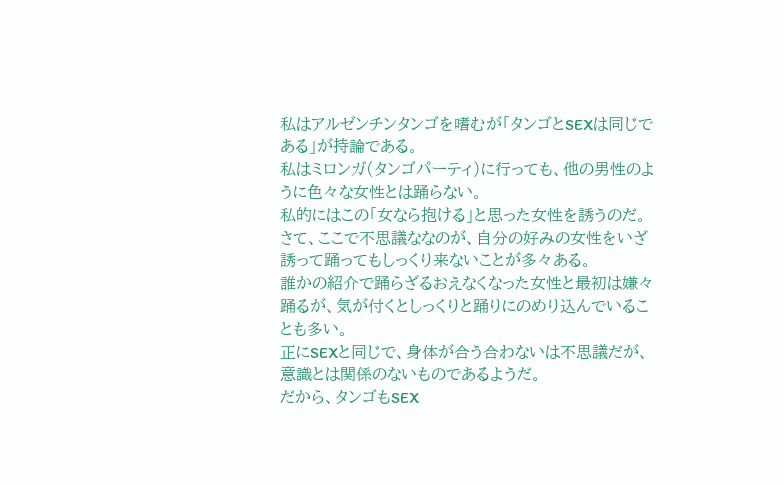私はアルゼンチンタンゴを嗜むが「タンゴとSEXは同じである」が持論である。
私はミロンガ(タンゴパーティ)に行っても、他の男性のように色々な女性とは踊らない。
私的にはこの「女なら抱ける」と思った女性を誘うのだ。
さて、ここで不思議ななのが、自分の好みの女性をいざ誘って踊ってもしっくり来ないことが多々ある。
誰かの紹介で踊らざるおえなくなった女性と最初は嫌々踊るが、気が付くとしっくりと踊りにのめり込んでいることも多い。
正にSEXと同じで、身体が合う合わないは不思議だが、意識とは関係のないものであるようだ。
だから、タンゴもSEX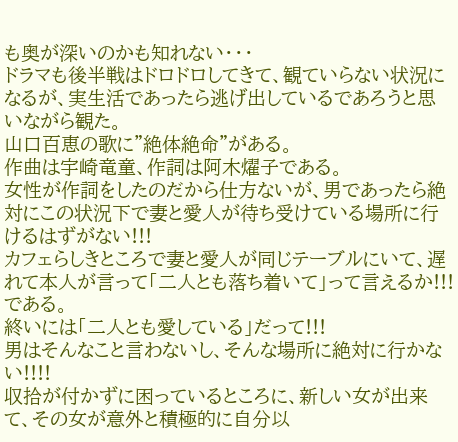も奥が深いのかも知れない・・・
ドラマも後半戦はドロドロしてきて、観ていらない状況になるが、実生活であったら逃げ出しているであろうと思いながら観た。
山口百恵の歌に"絶体絶命"がある。
作曲は宇崎竜童、作詞は阿木燿子である。
女性が作詞をしたのだから仕方ないが、男であったら絶対にこの状況下で妻と愛人が待ち受けている場所に行けるはずがない!!!
カフェらしきところで妻と愛人が同じテーブルにいて、遅れて本人が言って「二人とも落ち着いて」って言えるか!!!である。
終いには「二人とも愛している」だって!!!
男はそんなこと言わないし、そんな場所に絶対に行かない!!!!
収拾が付かずに困っているところに、新しい女が出来て、その女が意外と積極的に自分以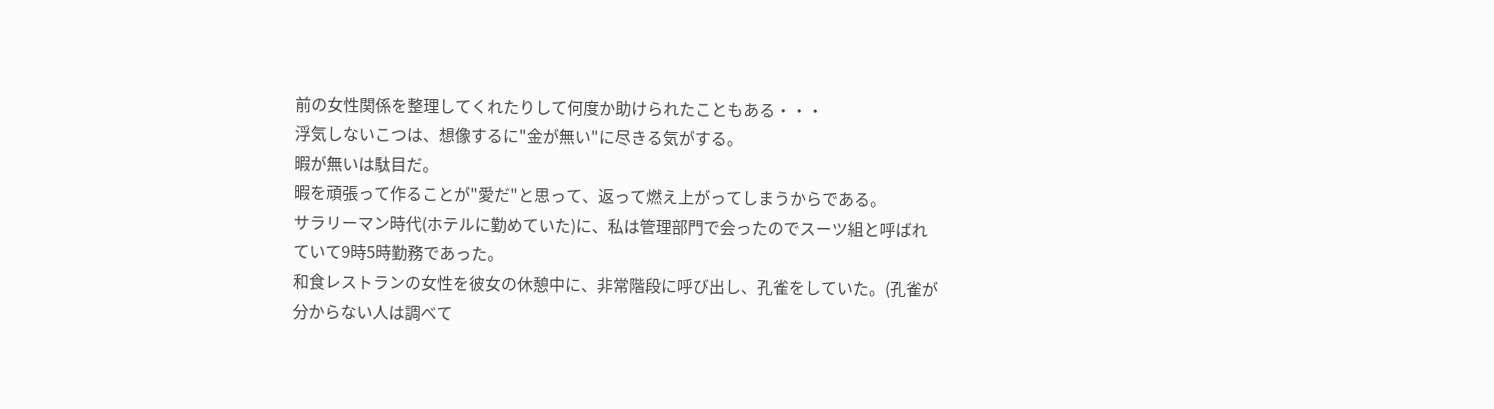前の女性関係を整理してくれたりして何度か助けられたこともある・・・
浮気しないこつは、想像するに"金が無い"に尽きる気がする。
暇が無いは駄目だ。
暇を頑張って作ることが"愛だ"と思って、返って燃え上がってしまうからである。
サラリーマン時代(ホテルに勤めていた)に、私は管理部門で会ったのでスーツ組と呼ばれていて9時5時勤務であった。
和食レストランの女性を彼女の休憩中に、非常階段に呼び出し、孔雀をしていた。(孔雀が分からない人は調べて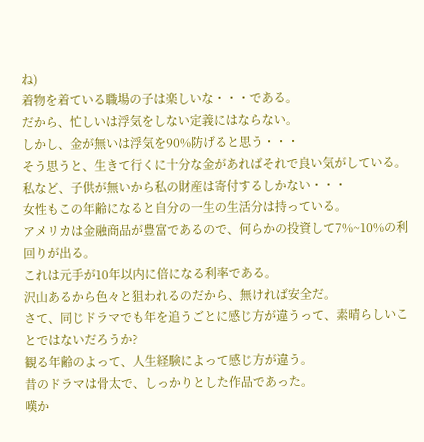ね)
着物を着ている職場の子は楽しいな・・・である。
だから、忙しいは浮気をしない定義にはならない。
しかし、金が無いは浮気を90%防げると思う・・・
そう思うと、生きて行くに十分な金があればそれで良い気がしている。
私など、子供が無いから私の財産は寄付するしかない・・・
女性もこの年齢になると自分の一生の生活分は持っている。
アメリカは金融商品が豊富であるので、何らかの投資して7%~10%の利回りが出る。
これは元手が10年以内に倍になる利率である。
沢山あるから色々と狙われるのだから、無ければ安全だ。
さて、同じドラマでも年を追うごとに感じ方が違うって、素晴らしいことではないだろうか?
観る年齢のよって、人生経験によって感じ方が違う。
昔のドラマは骨太で、しっかりとした作品であった。
嘆か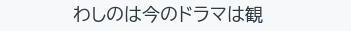わしのは今のドラマは観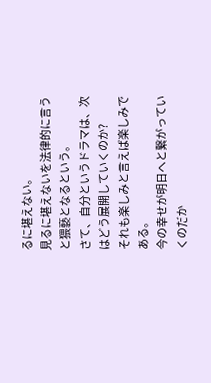るに堪えない。
見るに堪えないを法律的に言うと猥褻となるという。
さて、自分というドラマは、次はどう展開していくのか?
それも楽しみと言えば楽しみである。
今の幸せが明日へと繋がっていくのだか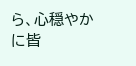ら、心穏やかに皆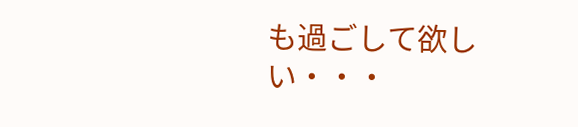も過ごして欲しい・・・